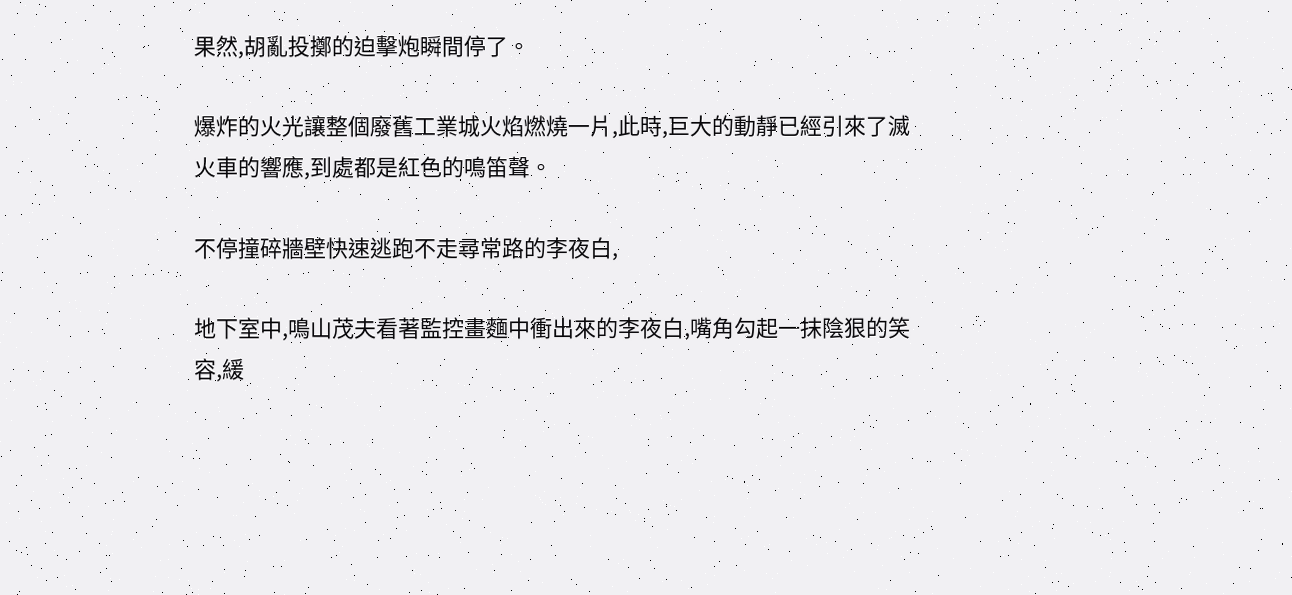果然,胡亂投擲的迫擊炮瞬間停了。

爆炸的火光讓整個廢舊工業城火焰燃燒一片,此時,巨大的動靜已經引來了滅火車的響應,到處都是紅色的鳴笛聲。

不停撞碎牆壁快速逃跑不走尋常路的李夜白,

地下室中,鳴山茂夫看著監控畫麵中衝出來的李夜白,嘴角勾起一抹陰狠的笑容,緩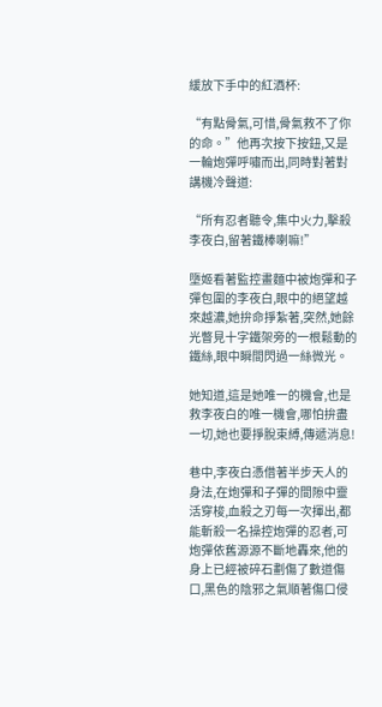緩放下手中的紅酒杯:

“有點骨氣,可惜,骨氣救不了你的命。”他再次按下按鈕,又是一輪炮彈呼嘯而出,同時對著對講機冷聲道:

“所有忍者聽令,集中火力,擊殺李夜白,留著鐵棒喇嘛!”

墮姬看著監控畫麵中被炮彈和子彈包圍的李夜白,眼中的絕望越來越濃,她拚命掙紮著,突然,她餘光瞥見十字鐵架旁的一根鬆動的鐵絲,眼中瞬間閃過一絲微光。

她知道,這是她唯一的機會,也是救李夜白的唯一機會,哪怕拚盡一切,她也要掙脫束縛,傳遞消息!

巷中,李夜白憑借著半步天人的身法,在炮彈和子彈的間隙中靈活穿梭,血殺之刃每一次揮出,都能斬殺一名操控炮彈的忍者,可炮彈依舊源源不斷地轟來,他的身上已經被碎石劃傷了數道傷口,黑色的陰邪之氣順著傷口侵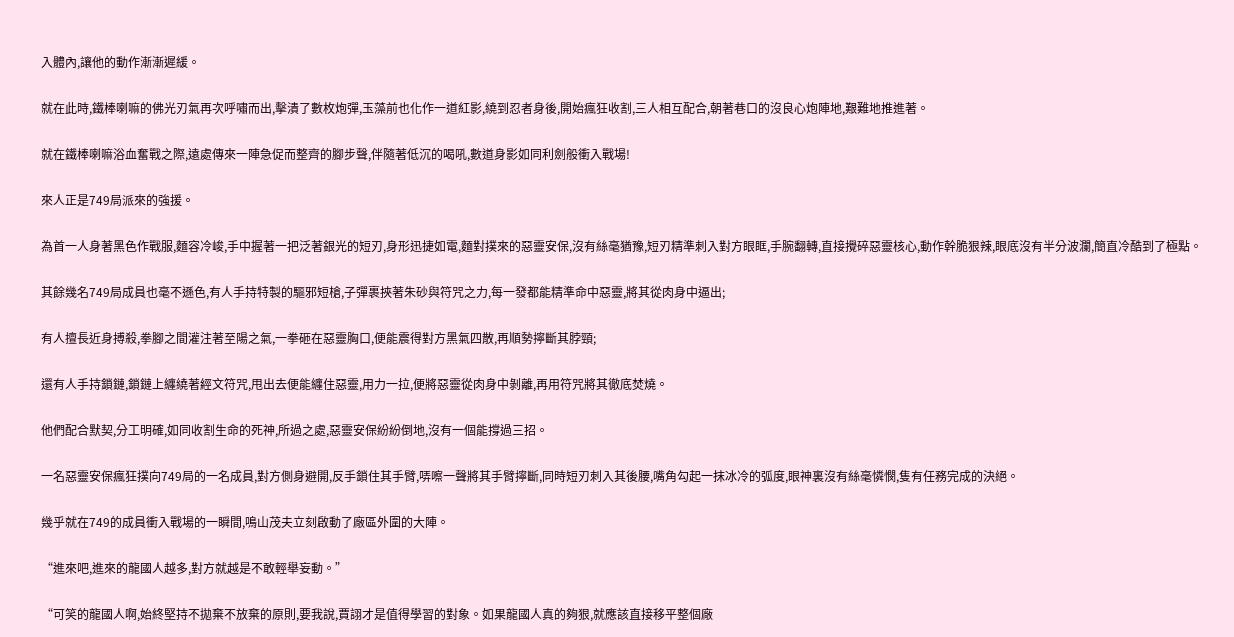入體內,讓他的動作漸漸遲緩。

就在此時,鐵棒喇嘛的佛光刃氣再次呼嘯而出,擊潰了數枚炮彈,玉藻前也化作一道紅影,繞到忍者身後,開始瘋狂收割,三人相互配合,朝著巷口的沒良心炮陣地,艱難地推進著。

就在鐵棒喇嘛浴血奮戰之際,遠處傳來一陣急促而整齊的腳步聲,伴隨著低沉的喝吼,數道身影如同利劍般衝入戰場!

來人正是749局派來的強援。

為首一人身著黑色作戰服,麵容冷峻,手中握著一把泛著銀光的短刃,身形迅捷如電,麵對撲來的惡靈安保,沒有絲毫猶豫,短刃精準刺入對方眼眶,手腕翻轉,直接攪碎惡靈核心,動作幹脆狠辣,眼底沒有半分波瀾,簡直冷酷到了極點。

其餘幾名749局成員也毫不遜色,有人手持特製的驅邪短槍,子彈裹挾著朱砂與符咒之力,每一發都能精準命中惡靈,將其從肉身中逼出;

有人擅長近身搏殺,拳腳之間灌注著至陽之氣,一拳砸在惡靈胸口,便能震得對方黑氣四散,再順勢擰斷其脖頸;

還有人手持鎖鏈,鎖鏈上纏繞著經文符咒,甩出去便能纏住惡靈,用力一拉,便將惡靈從肉身中剝離,再用符咒將其徹底焚燒。

他們配合默契,分工明確,如同收割生命的死神,所過之處,惡靈安保紛紛倒地,沒有一個能撐過三招。

一名惡靈安保瘋狂撲向749局的一名成員,對方側身避開,反手鎖住其手臂,哢嚓一聲將其手臂擰斷,同時短刃刺入其後腰,嘴角勾起一抹冰冷的弧度,眼神裏沒有絲毫憐憫,隻有任務完成的決絕。

幾乎就在749的成員衝入戰場的一瞬間,鳴山茂夫立刻啟動了廠區外圍的大陣。

“進來吧,進來的龍國人越多,對方就越是不敢輕舉妄動。”

“可笑的龍國人啊,始終堅持不拋棄不放棄的原則,要我說,賈詡才是值得學習的對象。如果龍國人真的夠狠,就應該直接移平整個廠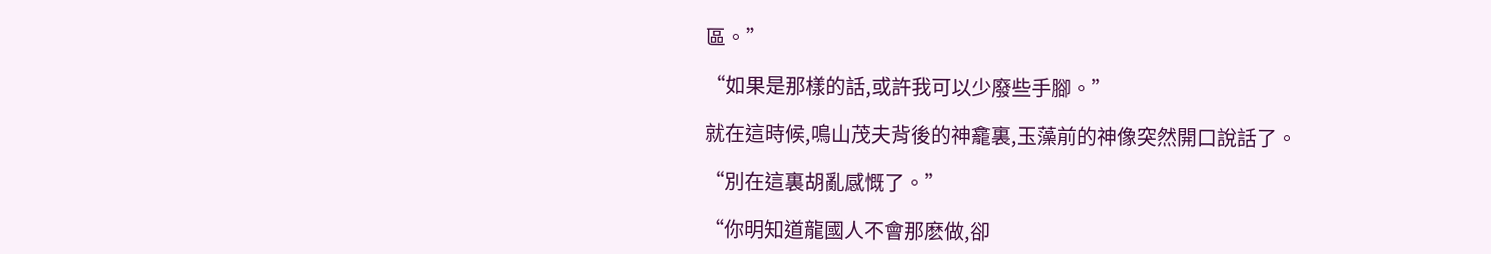區。”

“如果是那樣的話,或許我可以少廢些手腳。”

就在這時候,鳴山茂夫背後的神龕裏,玉藻前的神像突然開口說話了。

“別在這裏胡亂感慨了。”

“你明知道龍國人不會那麽做,卻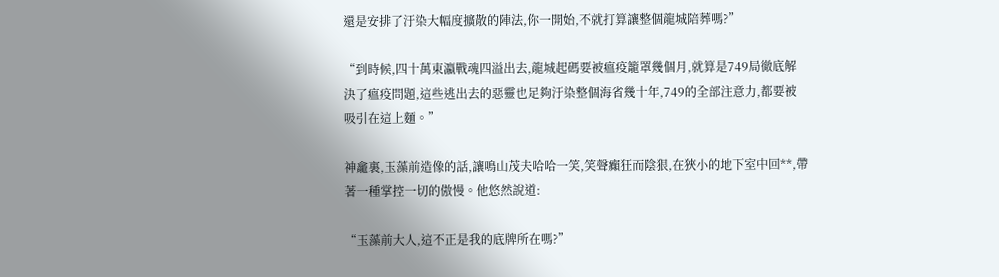還是安排了汙染大幅度擴散的陣法,你一開始,不就打算讓整個龍城陪葬嗎?”

“到時候,四十萬東瀛戰魂四溢出去,龍城起碼要被瘟疫籠罩幾個月,就算是749局徹底解決了瘟疫問題,這些逃出去的惡靈也足夠汙染整個海省幾十年,749的全部注意力,都要被吸引在這上麵。”

神龕裏,玉藻前造像的話,讓鳴山茂夫哈哈一笑,笑聲癲狂而陰狠,在狹小的地下室中回**,帶著一種掌控一切的傲慢。他悠然說道:

“玉藻前大人,這不正是我的底牌所在嗎?”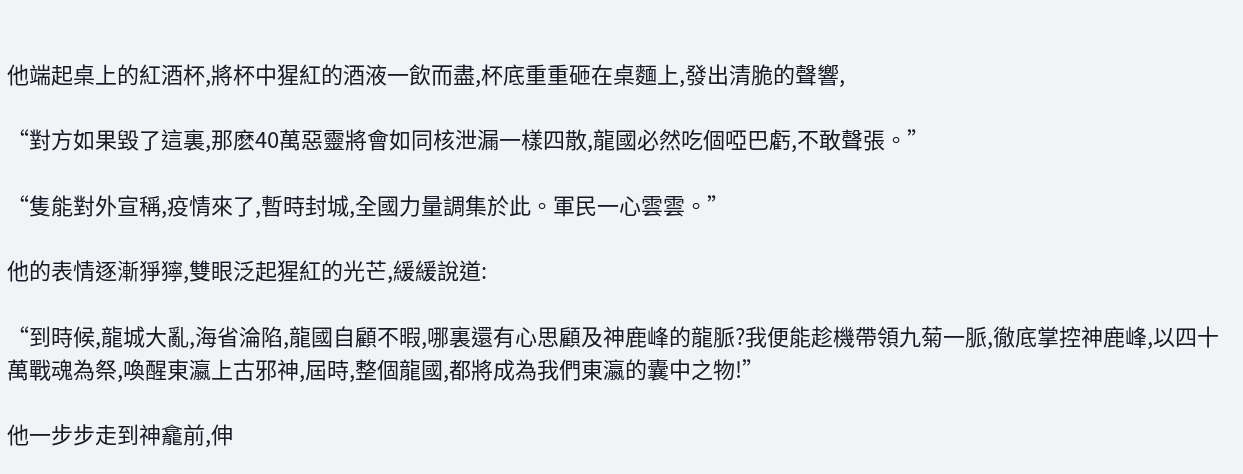他端起桌上的紅酒杯,將杯中猩紅的酒液一飲而盡,杯底重重砸在桌麵上,發出清脆的聲響,

“對方如果毀了這裏,那麽40萬惡靈將會如同核泄漏一樣四散,龍國必然吃個啞巴虧,不敢聲張。”

“隻能對外宣稱,疫情來了,暫時封城,全國力量調集於此。軍民一心雲雲。”

他的表情逐漸猙獰,雙眼泛起猩紅的光芒,緩緩說道:

“到時候,龍城大亂,海省淪陷,龍國自顧不暇,哪裏還有心思顧及神鹿峰的龍脈?我便能趁機帶領九菊一脈,徹底掌控神鹿峰,以四十萬戰魂為祭,喚醒東瀛上古邪神,屆時,整個龍國,都將成為我們東瀛的囊中之物!”

他一步步走到神龕前,伸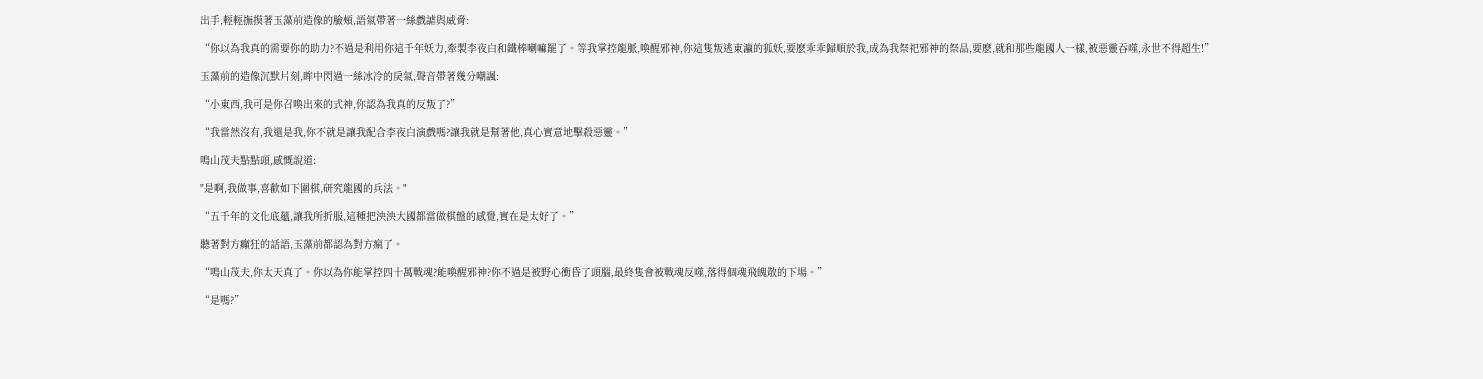出手,輕輕撫摸著玉藻前造像的臉頰,語氣帶著一絲戲謔與威脅:

“你以為我真的需要你的助力?不過是利用你這千年妖力,牽製李夜白和鐵棒喇嘛罷了。等我掌控龍脈,喚醒邪神,你這隻叛逃東瀛的狐妖,要麽乖乖歸順於我,成為我祭祀邪神的祭品,要麽,就和那些龍國人一樣,被惡靈吞噬,永世不得超生!”

玉藻前的造像沉默片刻,眸中閃過一絲冰冷的戾氣,聲音帶著幾分嘲諷:

“小東西,我可是你召喚出來的式神,你認為我真的反叛了?”

“我當然沒有,我還是我,你不就是讓我配合李夜白演戲嗎?讓我就是幫著他,真心實意地擊殺惡靈。”

鳴山茂夫點點頭,感慨說道:

"是啊,我做事,喜歡如下圍棋,研究龍國的兵法。"

“五千年的文化底蘊,讓我所折服,這種把泱泱大國都當做棋盤的感覺,實在是太好了。”

聽著對方癲狂的話語,玉藻前都認為對方瘋了。

“鳴山茂夫,你太天真了。你以為你能掌控四十萬戰魂?能喚醒邪神?你不過是被野心衝昏了頭腦,最終隻會被戰魂反噬,落得個魂飛魄散的下場。”

“是嗎?”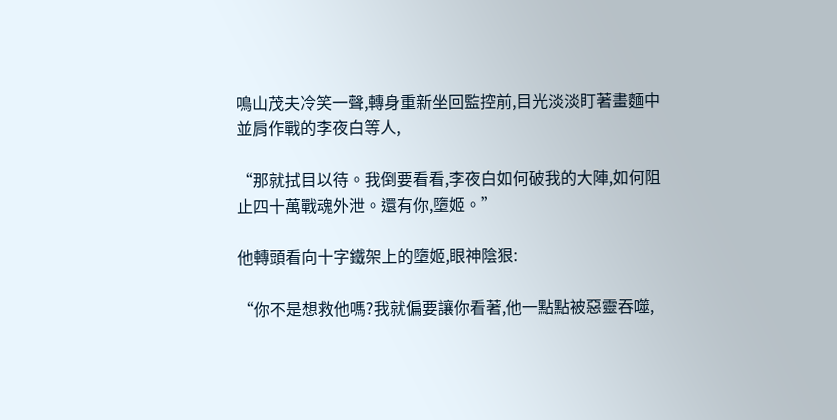鳴山茂夫冷笑一聲,轉身重新坐回監控前,目光淡淡盯著畫麵中並肩作戰的李夜白等人,

“那就拭目以待。我倒要看看,李夜白如何破我的大陣,如何阻止四十萬戰魂外泄。還有你,墮姬。”

他轉頭看向十字鐵架上的墮姬,眼神陰狠:

“你不是想救他嗎?我就偏要讓你看著,他一點點被惡靈吞噬,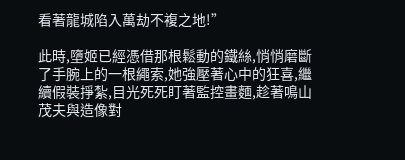看著龍城陷入萬劫不複之地!”

此時,墮姬已經憑借那根鬆動的鐵絲,悄悄磨斷了手腕上的一根繩索,她強壓著心中的狂喜,繼續假裝掙紮,目光死死盯著監控畫麵,趁著鳴山茂夫與造像對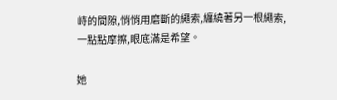峙的間隙,悄悄用磨斷的繩索,纏繞著另一根繩索,一點點摩擦,眼底滿是希望。

她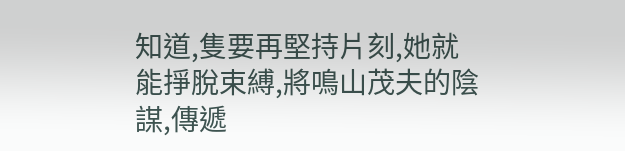知道,隻要再堅持片刻,她就能掙脫束縛,將鳴山茂夫的陰謀,傳遞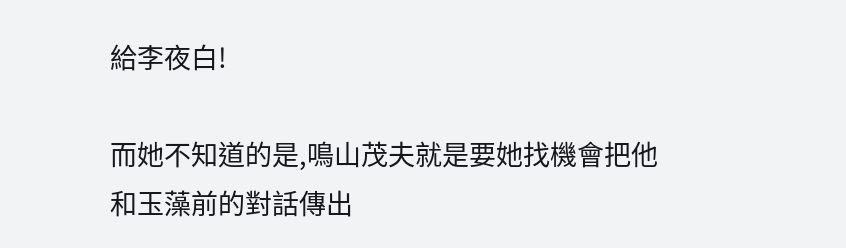給李夜白!

而她不知道的是,鳴山茂夫就是要她找機會把他和玉藻前的對話傳出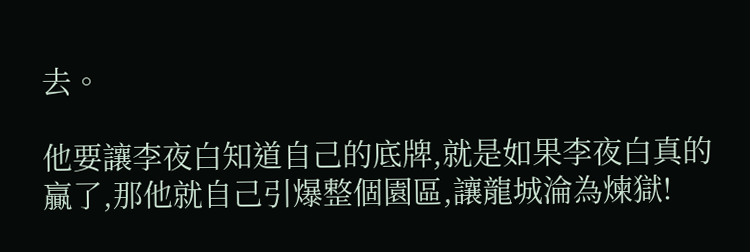去。

他要讓李夜白知道自己的底牌,就是如果李夜白真的贏了,那他就自己引爆整個園區,讓龍城淪為煉獄!